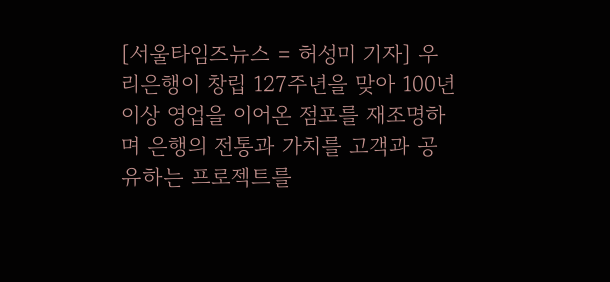[서울타임즈뉴스 = 허성미 기자] 우리은행이 창립 127주년을 맞아 100년 이상 영업을 이어온 점포를 재조명하며 은행의 전통과 가치를 고객과 공유하는 프로젝트를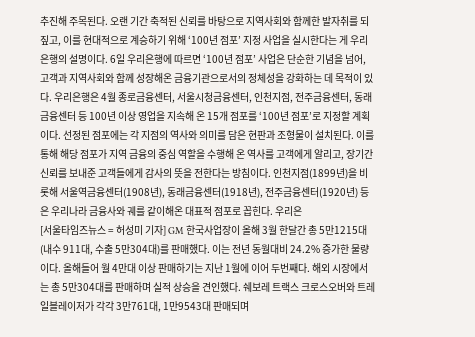추진해 주목된다. 오랜 기간 축적된 신뢰를 바탕으로 지역사회와 함께한 발자취를 되짚고, 이를 현대적으로 계승하기 위해 ‘100년 점포’ 지정 사업을 실시한다는 게 우리은행의 설명이다. 6일 우리은행에 따르면 ‘100년 점포’ 사업은 단순한 기념을 넘어, 고객과 지역사회와 함께 성장해온 금융기관으로서의 정체성을 강화하는 데 목적이 있다. 우리은행은 4월 종로금융센터, 서울시청금융센터, 인천지점, 전주금융센터, 동래금융센터 등 100년 이상 영업을 지속해 온 15개 점포를 ‘100년 점포’로 지정할 계획이다. 선정된 점포에는 각 지점의 역사와 의미를 담은 현판과 조형물이 설치된다. 이를 통해 해당 점포가 지역 금융의 중심 역할을 수행해 온 역사를 고객에게 알리고, 장기간 신뢰를 보내준 고객들에게 감사의 뜻을 전한다는 방침이다. 인천지점(1899년)을 비롯해 서울역금융센터(1908년), 동래금융센터(1918년), 전주금융센터(1920년) 등은 우리나라 금융사와 궤를 같이해온 대표적 점포로 꼽힌다. 우리은
[서울타임즈뉴스 = 허성미 기자] GM 한국사업장이 올해 3월 한달간 총 5만1215대(내수 911대, 수출 5만304대)를 판매했다. 이는 전년 동월대비 24.2% 증가한 물량이다. 올해들어 월 4만대 이상 판매하기는 지난 1월에 이어 두번째다. 해외 시장에서는 총 5만304대를 판매하며 실적 상승을 견인했다. 쉐보레 트랙스 크로스오버와 트레일블레이저가 각각 3만761대, 1만9543대 판매되며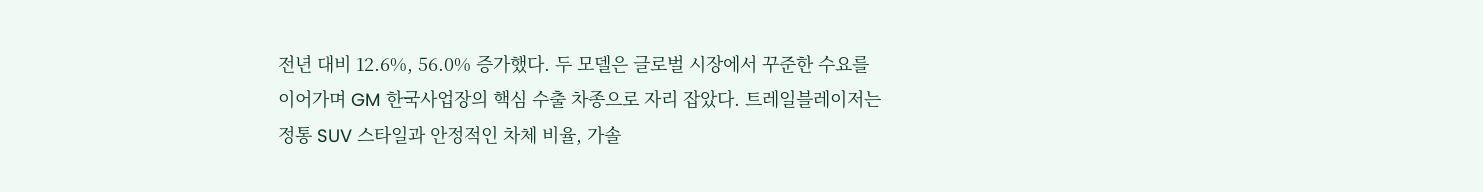전년 대비 12.6%, 56.0% 증가했다. 두 모델은 글로벌 시장에서 꾸준한 수요를 이어가며 GM 한국사업장의 핵심 수출 차종으로 자리 잡았다. 트레일블레이저는 정통 SUV 스타일과 안정적인 차체 비율, 가솔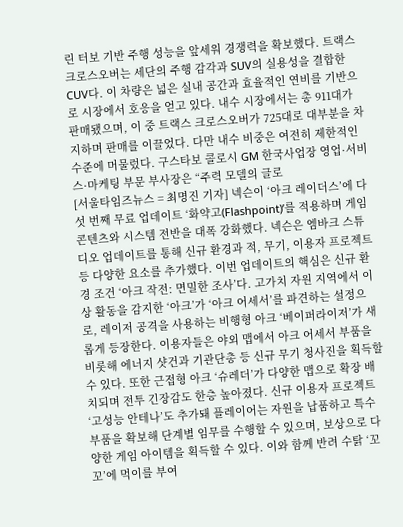린 터보 기반 주행 성능을 앞세워 경쟁력을 확보했다. 트랙스 크로스오버는 세단의 주행 감각과 SUV의 실용성을 결합한 CUV다. 이 차량은 넓은 실내 공간과 효율적인 연비를 기반으로 시장에서 호응을 얻고 있다. 내수 시장에서는 총 911대가 판매됐으며, 이 중 트랙스 크로스오버가 725대로 대부분을 차지하며 판매를 이끌었다. 다만 내수 비중은 여전히 제한적인 수준에 머물렀다. 구스타보 콜로시 GM 한국사업장 영업·서비스·마케팅 부문 부사장은 “주력 모델의 글로
[서울타임즈뉴스 = 최명진 기자] 넥슨이 ‘아크 레이더스’에 다섯 번째 무료 업데이트 ‘화약고(Flashpoint)’를 적용하며 게임 콘텐츠와 시스템 전반을 대폭 강화했다. 넥슨은 엠바크 스튜디오 업데이트를 통해 신규 환경과 적, 무기, 이용자 프로젝트 등 다양한 요소를 추가했다. 이번 업데이트의 핵심은 신규 환경 조건 ‘아크 작전: 면밀한 조사’다. 고가치 자원 지역에서 이상 활동을 감지한 ‘아크’가 ‘아크 어세서’를 파견하는 설정으로, 레이저 공격을 사용하는 비행형 아크 ‘베이퍼라이저’가 새롭게 등장한다. 이용자들은 야외 맵에서 아크 어세서 부품을 비롯해 에너지 샷건과 기관단총 등 신규 무기 청사진을 획득할 수 있다. 또한 근접형 아크 ‘슈레더’가 다양한 맵으로 확장 배치되며 전투 긴장감도 한층 높아졌다. 신규 이용자 프로젝트 ‘고성능 안테나’도 추가돼 플레이어는 자원을 납품하고 특수 부품을 확보해 단계별 임무를 수행할 수 있으며, 보상으로 다양한 게임 아이템을 획득할 수 있다. 이와 함께 반려 수탉 ‘꼬꼬’에 먹이를 부여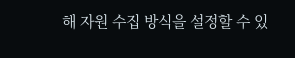해 자원 수집 방식을 설정할 수 있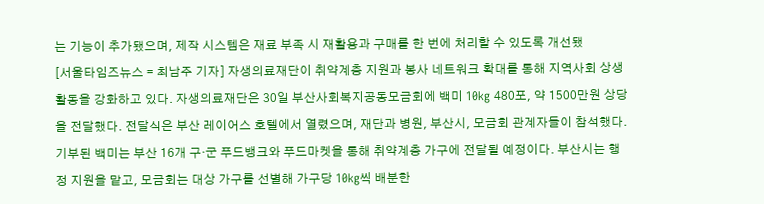는 기능이 추가됐으며, 제작 시스템은 재료 부족 시 재활용과 구매를 한 번에 처리할 수 있도록 개선됐
[서울타임즈뉴스 = 최남주 기자] 자생의료재단이 취약계층 지원과 봉사 네트워크 확대를 통해 지역사회 상생 활동을 강화하고 있다. 자생의료재단은 30일 부산사회복지공동모금회에 백미 10kg 480포, 약 1500만원 상당을 전달했다. 전달식은 부산 레이어스 호텔에서 열렸으며, 재단과 병원, 부산시, 모금회 관계자들이 참석했다. 기부된 백미는 부산 16개 구·군 푸드뱅크와 푸드마켓을 통해 취약계층 가구에 전달될 예정이다. 부산시는 행정 지원을 맡고, 모금회는 대상 가구를 선별해 가구당 10kg씩 배분한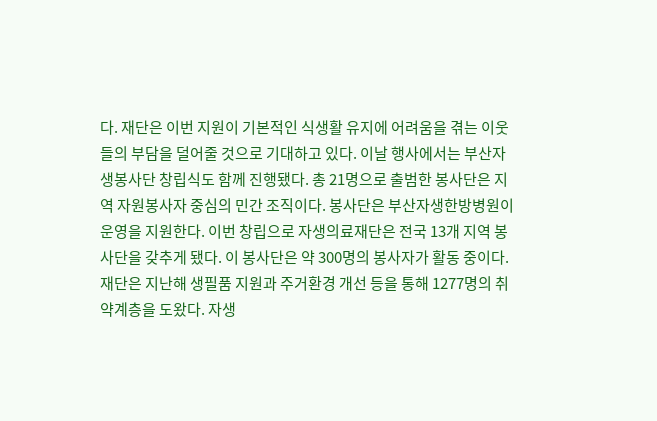다. 재단은 이번 지원이 기본적인 식생활 유지에 어려움을 겪는 이웃들의 부담을 덜어줄 것으로 기대하고 있다. 이날 행사에서는 부산자생봉사단 창립식도 함께 진행됐다. 총 21명으로 출범한 봉사단은 지역 자원봉사자 중심의 민간 조직이다. 봉사단은 부산자생한방병원이 운영을 지원한다. 이번 창립으로 자생의료재단은 전국 13개 지역 봉사단을 갖추게 됐다. 이 봉사단은 약 300명의 봉사자가 활동 중이다. 재단은 지난해 생필품 지원과 주거환경 개선 등을 통해 1277명의 취약계층을 도왔다. 자생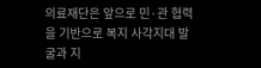의료재단은 앞으로 민·관 협력을 기반으로 복지 사각지대 발굴과 지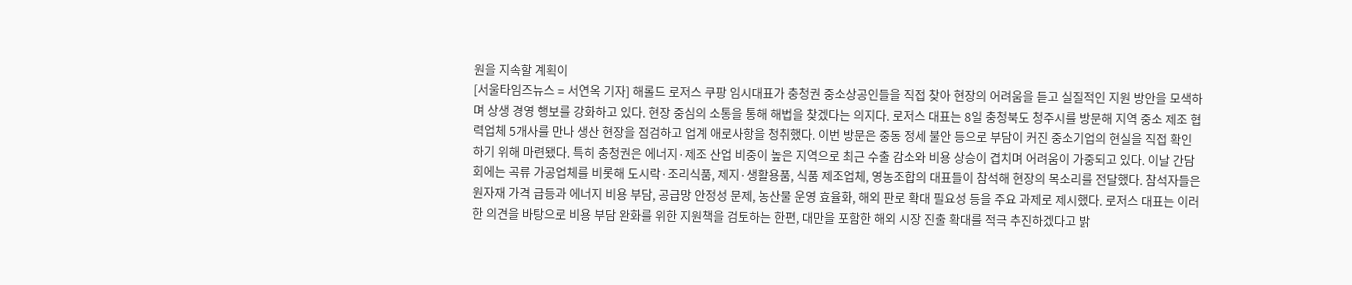원을 지속할 계획이
[서울타임즈뉴스 = 서연옥 기자] 해롤드 로저스 쿠팡 임시대표가 충청권 중소상공인들을 직접 찾아 현장의 어려움을 듣고 실질적인 지원 방안을 모색하며 상생 경영 행보를 강화하고 있다. 현장 중심의 소통을 통해 해법을 찾겠다는 의지다. 로저스 대표는 8일 충청북도 청주시를 방문해 지역 중소 제조 협력업체 5개사를 만나 생산 현장을 점검하고 업계 애로사항을 청취했다. 이번 방문은 중동 정세 불안 등으로 부담이 커진 중소기업의 현실을 직접 확인하기 위해 마련됐다. 특히 충청권은 에너지·제조 산업 비중이 높은 지역으로 최근 수출 감소와 비용 상승이 겹치며 어려움이 가중되고 있다. 이날 간담회에는 곡류 가공업체를 비롯해 도시락·조리식품, 제지·생활용품, 식품 제조업체, 영농조합의 대표들이 참석해 현장의 목소리를 전달했다. 참석자들은 원자재 가격 급등과 에너지 비용 부담, 공급망 안정성 문제, 농산물 운영 효율화, 해외 판로 확대 필요성 등을 주요 과제로 제시했다. 로저스 대표는 이러한 의견을 바탕으로 비용 부담 완화를 위한 지원책을 검토하는 한편, 대만을 포함한 해외 시장 진출 확대를 적극 추진하겠다고 밝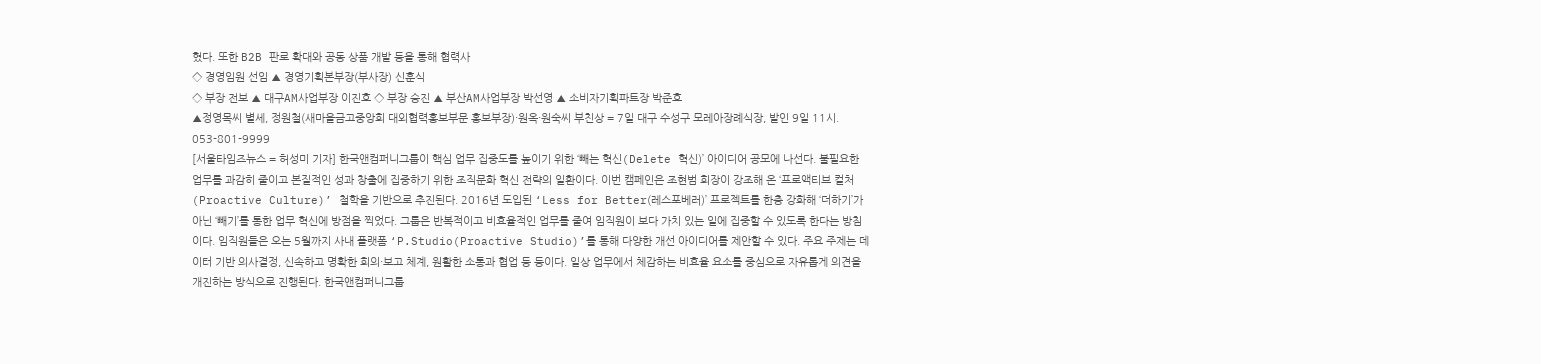혔다. 또한 B2B 판로 확대와 공동 상품 개발 등을 통해 협력사
◇ 경영임원 선임 ▲ 경영기획본부장(부사장) 신훈식
◇ 부장 전보 ▲ 대구AM사업부장 이진호 ◇ 부장 승진 ▲ 부산AM사업부장 박선영 ▲ 소비자기획파트장 박준호
▲정영목씨 별세, 정원철(새마을금고중앙회 대외협력홍보부문 홍보부장)·원옥·원숙씨 부친상 = 7일 대구 수성구 모레아장례식장, 발인 9일 11시. 053-801-9999
[서울타임즈뉴스 = 허성미 기자] 한국앤컴퍼니그룹이 핵심 업무 집중도를 높이기 위한 ‘빼는 혁신(Delete 혁신)’ 아이디어 공모에 나선다. 불필요한 업무를 과감히 줄이고 본질적인 성과 창출에 집중하기 위한 조직문화 혁신 전략의 일환이다. 이번 캠페인은 조현범 회장이 강조해 온 ‘프로액티브 컬처(Proactive Culture)’ 철학을 기반으로 추진된다. 2016년 도입된 ‘Less for Better(레스포베러)’ 프로젝트를 한층 강화해 ‘더하기’가 아닌 ‘빼기’를 통한 업무 혁신에 방점을 찍었다. 그룹은 반복적이고 비효율적인 업무를 줄여 임직원이 보다 가치 있는 일에 집중할 수 있도록 한다는 방침이다. 임직원들은 오는 5월까지 사내 플랫폼 ‘P.Studio(Proactive Studio)’를 통해 다양한 개선 아이디어를 제안할 수 있다. 주요 주제는 데이터 기반 의사결정, 신속하고 명확한 회의·보고 체계, 원활한 소통과 협업 등 등이다. 일상 업무에서 체감하는 비효율 요소를 중심으로 자유롭게 의견을 개진하는 방식으로 진행된다. 한국앤컴퍼니그룹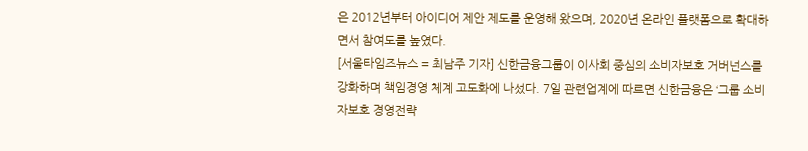은 2012년부터 아이디어 제안 제도를 운영해 왔으며, 2020년 온라인 플랫폼으로 확대하면서 참여도를 높였다.
[서울타임즈뉴스 = 최남주 기자] 신한금융그룹이 이사회 중심의 소비자보호 거버넌스를 강화하며 책임경영 체계 고도화에 나섰다. 7일 관련업계에 따르면 신한금융은 ‘그룹 소비자보호 경영전략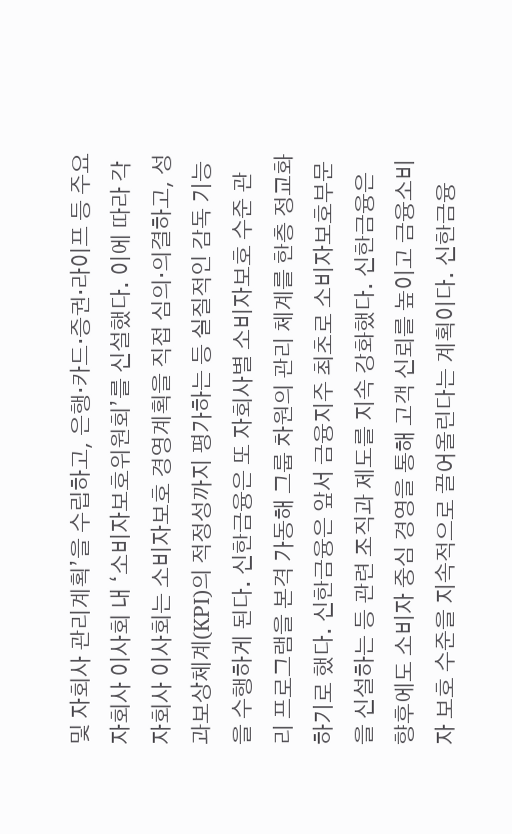및 자회사 관리계획’을 수립하고, 은행·카드·증권·라이프 등 주요 자회사 이사회 내 ‘소비자보호위원회’를 신설했다. 이에 따라 각 자회사 이사회는 소비자보호 경영계획을 직접 심의·의결하고, 성과보상체계(KPI)의 적정성까지 평가하는 등 실질적인 감독 기능을 수행하게 된다. 신한금융은 또 자회사별 소비자보호 수준 관리 프로그램을 본격 가동해 그룹 차원의 관리 체계를 한층 정교화하기로 했다. 신한금융은 앞서 금융지주 최초로 소비자보호부문을 신설하는 등 관련 조직과 제도를 지속 강화했다. 신한금융은 향후에도 소비자 중심 경영을 통해 고객 신뢰를 높이고 금융소비자 보호 수준을 지속적으로 끌어올린다는 계획이다. 신한금융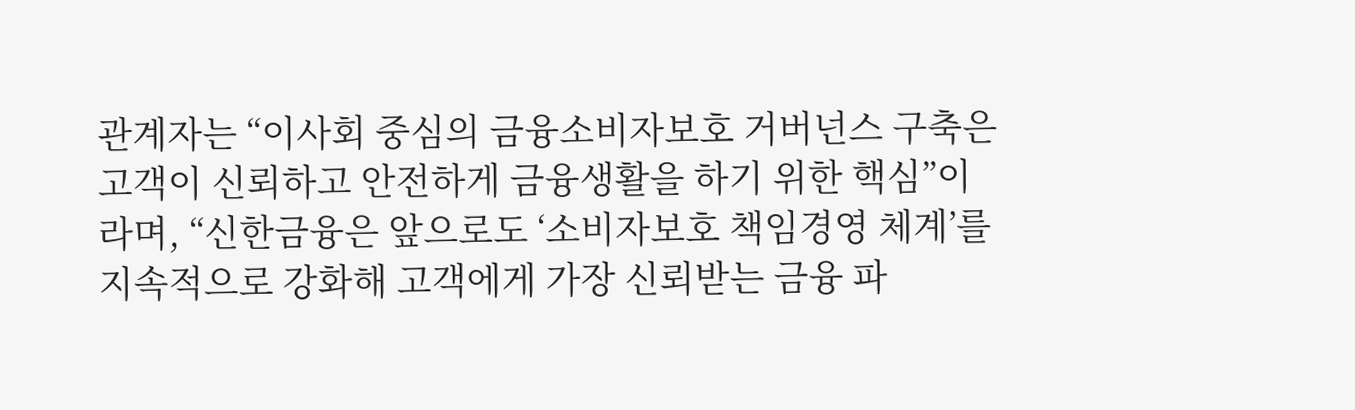관계자는 “이사회 중심의 금융소비자보호 거버넌스 구축은 고객이 신뢰하고 안전하게 금융생활을 하기 위한 핵심”이라며, “신한금융은 앞으로도 ‘소비자보호 책임경영 체계’를 지속적으로 강화해 고객에게 가장 신뢰받는 금융 파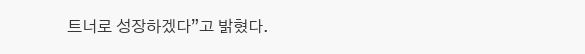트너로 성장하겠다”고 밝혔다.